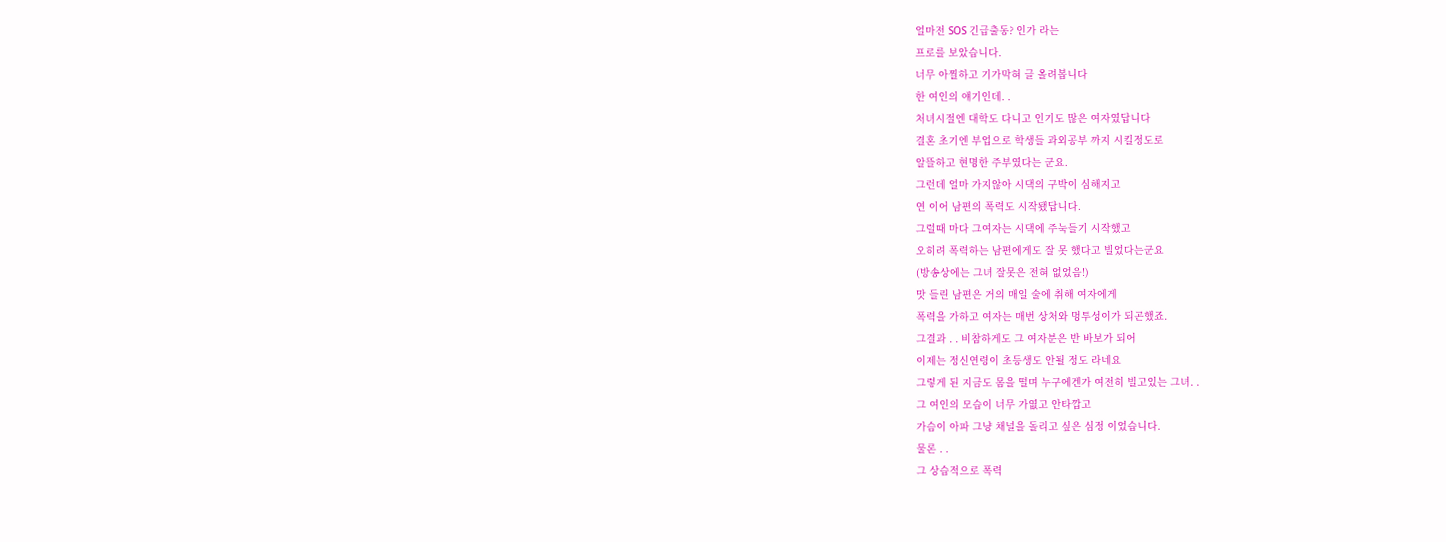얼마전 SOS 긴급출동? 인가 라는
프로를 보았습니다.
너무 아찔하고 기가막혀 글 올려봅니다
한 여인의 얘기인데. .
처녀시절엔 대학도 다니고 인기도 많은 여자였답니다
결혼 초기엔 부업으로 학생들 과외공부 까지 시킬정도로
알뜰하고 현명한 주부였다는 군요.
그런데 얼마 가지않아 시댁의 구박이 심해지고
연 이어 남편의 폭력도 시작됐답니다.
그럴때 마다 그여자는 시댁에 주눅들기 시작했고
오히려 폭력하는 남편에게도 잘 못 했다고 빌었다는군요
(방송상에는 그녀 잘못은 전혀 없었음!)
맛 들린 남편은 거의 매일 술에 취해 여자에게
폭력을 가하고 여자는 매번 상처와 멍투성이가 되곤했죠.
그결과 . . 비참하게도 그 여자분은 반 바보가 되어
이제는 정신연령이 초등생도 안될 정도 라네요
그렇게 된 지금도 몸을 떨며 누구에겐가 여전히 빌고있는 그녀. .
그 여인의 모습이 너무 가엾고 안타깝고
가슴이 아파 그냥 채널을 돌리고 싶은 심정 이었습니다.
물론 . .
그 상습적으로 폭력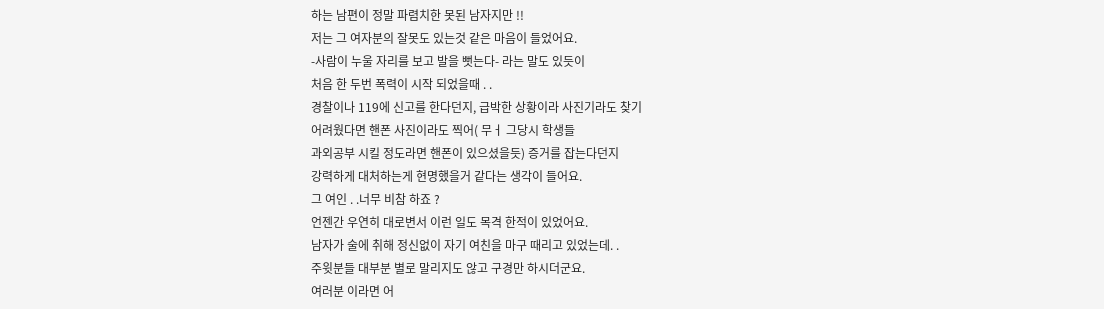하는 남편이 정말 파렴치한 못된 남자지만 !!
저는 그 여자분의 잘못도 있는것 같은 마음이 들었어요.
-사람이 누울 자리를 보고 발을 뻣는다- 라는 말도 있듯이
처음 한 두번 폭력이 시작 되었을때 . .
경찰이나 119에 신고를 한다던지, 급박한 상황이라 사진기라도 찾기
어려웠다면 핸폰 사진이라도 찍어( 무ㅓ 그당시 학생들
과외공부 시킬 정도라면 핸폰이 있으셨을듯) 증거를 잡는다던지
강력하게 대처하는게 현명했을거 같다는 생각이 들어요.
그 여인 . .너무 비참 하죠 ?
언젠간 우연히 대로변서 이런 일도 목격 한적이 있었어요.
남자가 술에 취해 정신없이 자기 여친을 마구 때리고 있었는데. .
주윗분들 대부분 별로 말리지도 않고 구경만 하시더군요.
여러분 이라면 어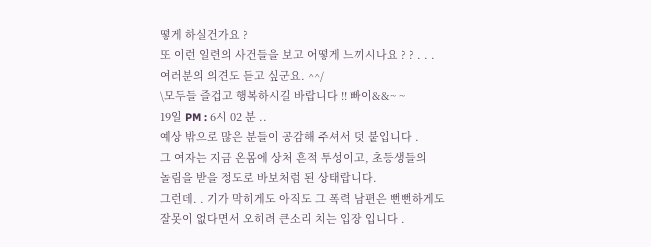떻게 하실건가요 ?
또 이런 일련의 사건들을 보고 어떻게 느끼시나요 ? ? . . .
여러분의 의견도 듣고 싶군요. ^^/
\모두들 즐겁고 행복하시길 바랍니다 !! 빠이&&~ ~
19일 PM : 6시 02 분 ..
예상 밖으로 많은 분들이 공감해 주셔서 덧 붙입니다 .
그 여자는 지금 온몸에 상처 흔적 투성이고, 초등생들의
놀림을 받을 정도로 바보처럼 된 상태랍니다.
그런데. . 기가 막히게도 아직도 그 폭력 남편은 뻔뻔하게도
잘못이 없다면서 오히려 큰소리 치는 입장 입니다 .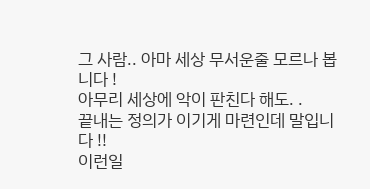그 사람.. 아마 세상 무서운줄 모르나 봅니다 !
아무리 세상에 악이 판친다 해도. .
끝내는 정의가 이기게 마련인데 말입니다 !!
이런일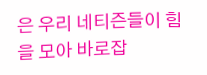은 우리 네티즌들이 힘을 모아 바로잡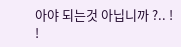아야 되는것 아닙니까 ?.. ! !